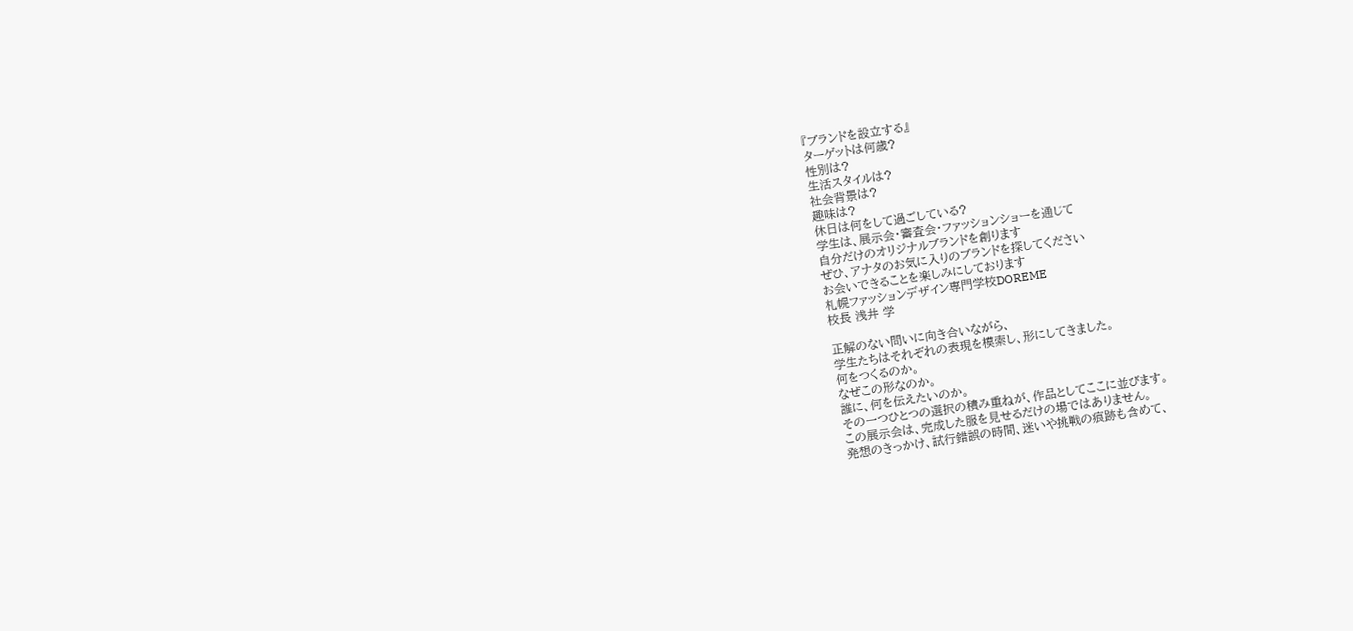『ブランドを設立する』
ターゲットは何歳?
性別は?
生活スタイルは?
社会背景は?
趣味は?
休日は何をして過ごしている?
学生は、展示会・審査会・ファッションショーを通じて
自分だけのオリジナルブランドを創ります
ぜひ、アナタのお気に入りのブランドを探してください
お会いできることを楽しみにしております
札幌ファッションデザイン専門学校DOREME
校長 浅井 学

正解のない問いに向き合いながら、
学生たちはそれぞれの表現を模索し、形にしてきました。
何をつくるのか。
なぜこの形なのか。
誰に、何を伝えたいのか。
その一つひとつの選択の積み重ねが、作品としてここに並びます。
この展示会は、完成した服を見せるだけの場ではありません。
発想のきっかけ、試行錯誤の時間、迷いや挑戦の痕跡も含めて、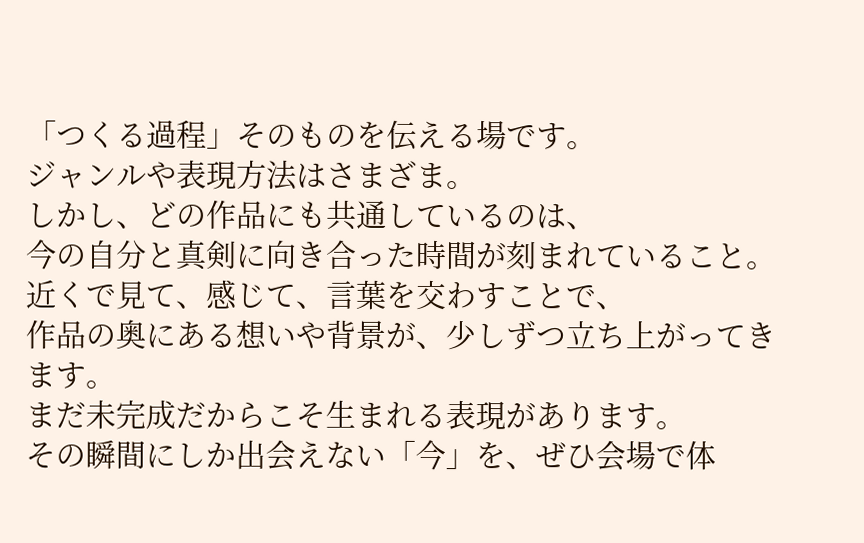「つくる過程」そのものを伝える場です。
ジャンルや表現方法はさまざま。
しかし、どの作品にも共通しているのは、
今の自分と真剣に向き合った時間が刻まれていること。
近くで見て、感じて、言葉を交わすことで、
作品の奥にある想いや背景が、少しずつ立ち上がってきます。
まだ未完成だからこそ生まれる表現があります。
その瞬間にしか出会えない「今」を、ぜひ会場で体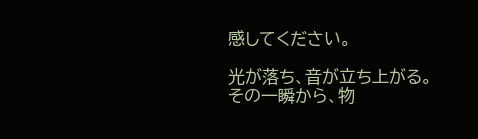感してください。

光が落ち、音が立ち上がる。
その一瞬から、物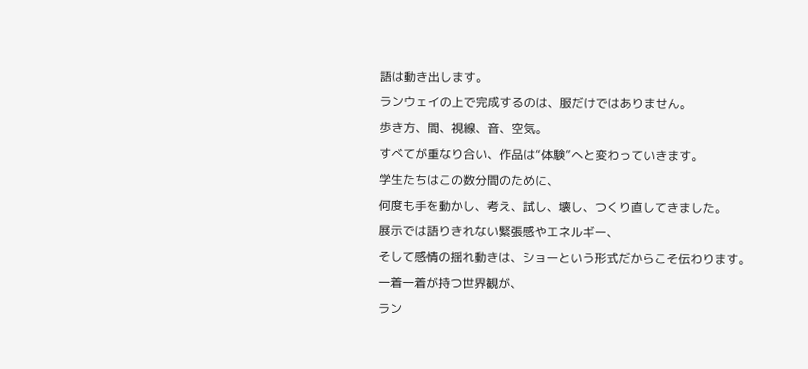語は動き出します。
ランウェイの上で完成するのは、服だけではありません。
歩き方、間、視線、音、空気。
すべてが重なり合い、作品は“体験”へと変わっていきます。
学生たちはこの数分間のために、
何度も手を動かし、考え、試し、壊し、つくり直してきました。
展示では語りきれない緊張感やエネルギー、
そして感情の揺れ動きは、ショーという形式だからこそ伝わります。
一着一着が持つ世界観が、
ラン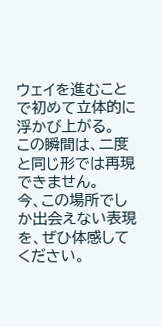ウェイを進むことで初めて立体的に浮かび上がる。
この瞬間は、二度と同じ形では再現できません。
今、この場所でしか出会えない表現を、ぜひ体感してください。